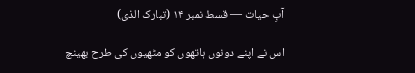آبِ حیات — قسط نمبر ۱۴ (تبارک الذی)

اس نے اپنے دونوں ہاتھوں کو مٹھیوں کی طرح بھینچ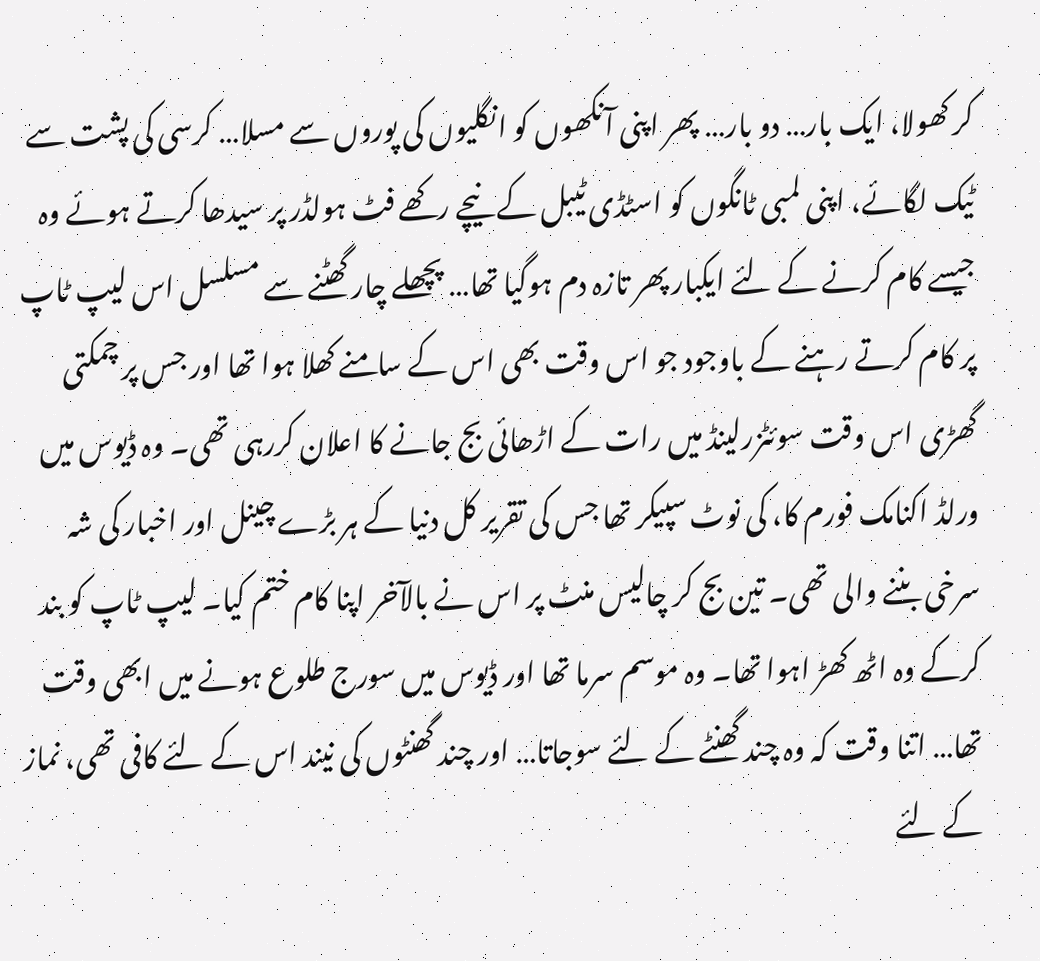کر کھولا، ایک بار… دو بار… پھر اپنی آنکھوں کو انگلیوں کی پوروں سے مسلا… کرسی کی پشت سے ٹیک لگائے، اپنی لمبی ٹانگوں کو اسٹڈی ٹیبل کے نیچے رکھے فٹ ہولڈر پر سیدھا کرتے ہوئے وہ جیسے کام کرنے کے لئے ایکبار پھر تازہ دم ہوگیا تھا… پچھلے چار گھٹنے سے مسلسل اس لیپ ٹاپ پر کام کرتے رہنے کے باوجود جو اس وقت بھی اس کے سامنے کھلا ہوا تھا اور جس پر چمکتی گھڑی اس وقت سوئٹزرلینڈ میں رات کے اڑھائی بج جانے کا اعلان کررہی تھی۔ وہ ڈیوس میں ورلڈ اکنامک فورم کا، کی نوٹ سپیکر تھا جس کی تقریر کل دنیا کے ہر بڑے چینل اور اخبار کی شہ سرخی بننے والی تھی۔ تین بج کر چالیس منٹ پر اس نے بالآخر اپنا کام ختم کیا۔ لیپ ٹاپ کو بند کرکے وہ اٹھ کھڑ اہوا تھا۔ وہ موسم سرما تھا اور ڈیوس میں سورج طلوع ہونے میں ابھی وقت تھا… اتنا وقت کہ وہ چند گھنٹے کے لئے سوجاتا… اور چند گھنٹوں کی نیند اس کے لئے کافی تھی، نماز کے لئے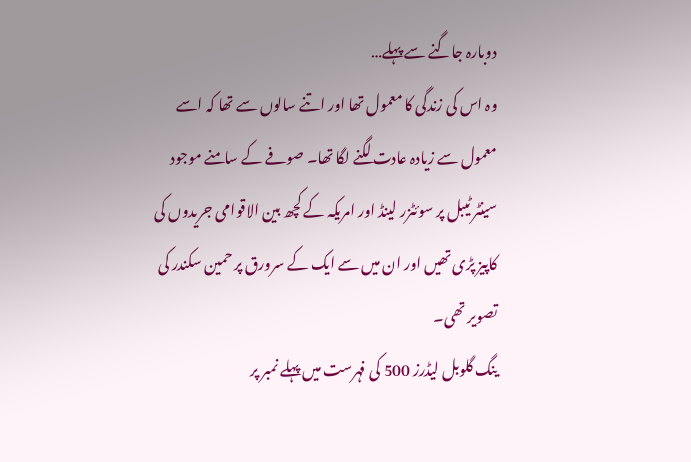دوبارہ جاگنے سے پہلے…
وہ اس کی زندگی کا معمول تھا اور اتنے سالوں سے تھا کہ اسے معمول سے زیادہ عادت لگنے لگا تھا۔ صوفے کے سامنے موجود سینٹر ٹیبل پر سوئٹزر لینڈ اور امریکہ کے کچھ بین الاقوامی جریدوں کی کاپیز پڑی تھیں اور ان میں سے ایک کے سرورق پر حمین سکندر کی تصویر تھی۔
ینگ گلوبل لیڈرز 500 کی فہرست میں پہلے نمبر پر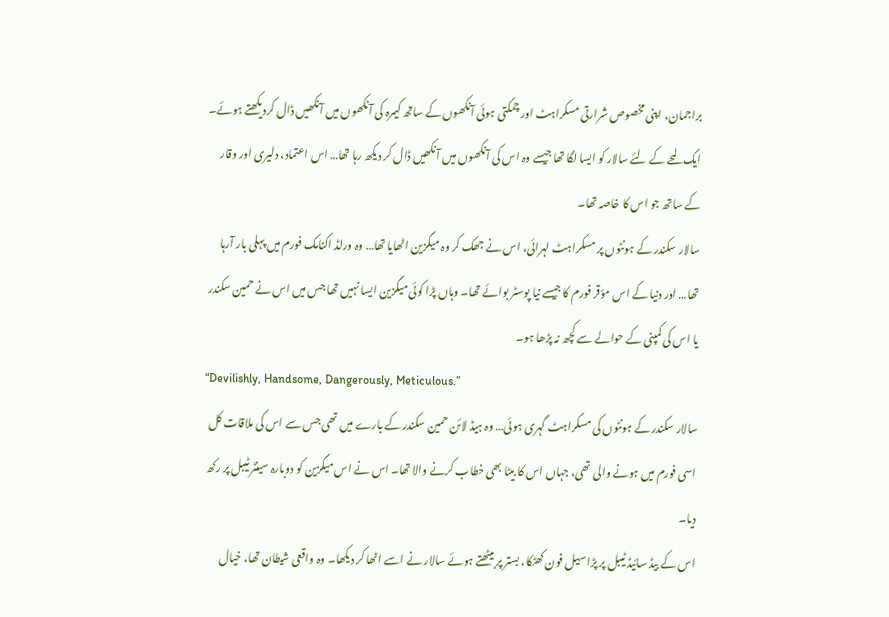براجمان، اپنی مخصوص شرارتی مسکراہٹ اور چمکتی ہوئی آنکھوں کے ساتھ کیمرہ کی آنکھوں میں آنکھیں ڈال کردیکھتے ہوئے۔
ایک لمحے کے لئے سالار کو ایسا لگا تھا جیسے وہ اس کی آنکھوں میں آنکھیں ڈال کر دیکھ رہا تھا… اس اعتماد، دلیری اور وقار کے ساتھ جو اس کا خاصہ تھا۔
سالار سکندر کے ہونٹوں پر مسکراہٹ لہرائی، اس نے جھک کر وہ میگزین اٹھایا تھا… وہ ورلڈ اکنامک فورم میں پہلی بار آرہا تھا… اور دنیا کے اس مؤقر فورم کا جیسے نیا پوسٹر بوائے تھا۔ وہاں پڑا کوئی میگزین ایسا نہیں تھا جس میں اس نے حمین سکندر یا اس کی کمپنی کے حوالے سے کچھ نہ پڑھا ہو۔
“Devilishly, Handsome, Dangerously, Meticulous.”
سالار سکندر کے ہونٹوں کی مسکراہٹ گہری ہوئی… وہ ہیڈ لائن حمین سکندر کے بارے میں تھی جس سے اس کی ملاقات کل اسی فورم میں ہونے والی تھی، جہاں اس کا بیٹا بھی خطاب کرنے والا تھا۔ اس نے اس میگزین کو دوبارہ سینٹر ٹیبل پر رکھ دیا۔
اس کے بیڈ سائیڈ ٹیبل پر پڑا سیل فون کھٹکا، بستر پر بیٹھتے ہوئے سالار نے اسے اٹھا کر دیکھا۔ وہ واقعی شیطان تھا، خیال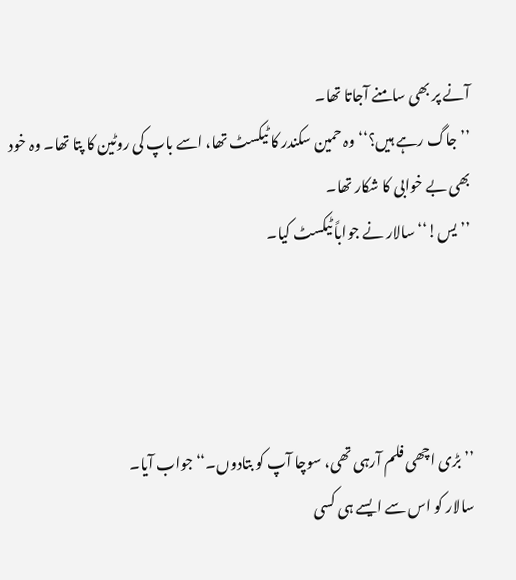آنے پر بھی سامنے آجاتا تھا۔
’’جاگ رہے ہیں؟‘‘ وہ حمین سکندر کا ٹیکسٹ تھا، اسے باپ کی روٹین کا پتا تھا۔ وہ خود بھی بے خوابی کا شکار تھا۔
’’یس!‘‘ سالار نے جواباً ٹیکسٹ کیا۔




’’بڑی اچھی فلم آرہی تھی، سوچا آپ کو بتادوں۔‘‘ جواب آیا۔
سالار کو اس سے ایسے ہی کسی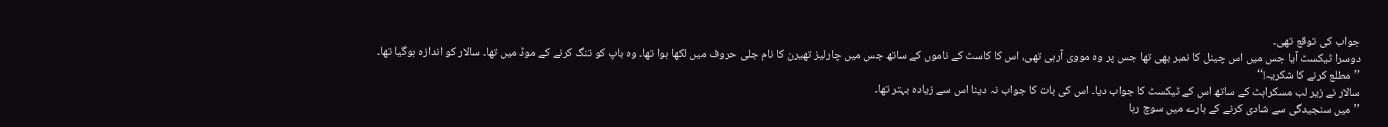جواب کی توقع تھی۔
دوسرا ٹیکسٹ آیا جس میں اس چینل کا نمبر بھی تھا جس پر وہ مووی آرہی تھی، اس کا کاسٹ کے ناموں کے ساتھ جس میں چارلیز تھیرن کا نام جلی حروف میں لکھا ہوا تھا۔ وہ باپ کو تنگ کرنے کے موڈ میں تھا۔ سالار کو اندازہ ہوگیا تھا۔
’’مطلع کرنے کا شکریہ!‘‘
سالار نے زیر لب مسکراہٹ کے ساتھ اس کے ٹیکسٹ کا جواب دیا۔ اس کی بات کا جواب نہ دینا اس سے زیادہ بہتر تھا۔
’’میں سنجیدگی سے شادی کرنے کے بارے میں سوچ رہا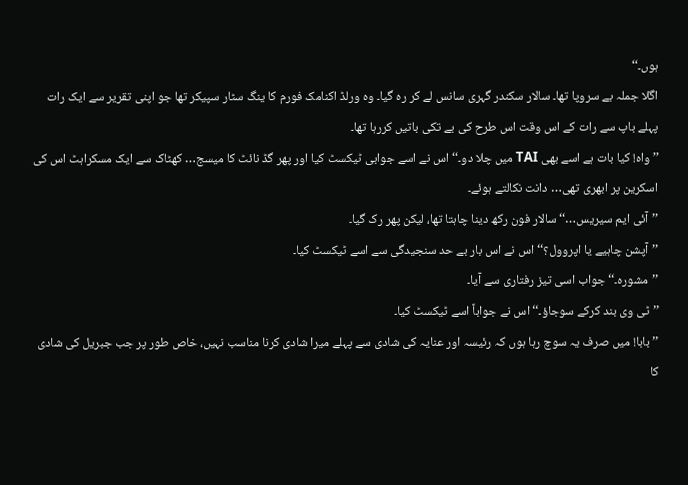ہوں۔‘‘
اگلا جملہ بے سروپا تھا۔ سالار سکندر گہری سانس لے کر رہ گیا۔ وہ ورلڈ اکنامک فورم کا ینگ سٹار سپیکر تھا جو اپنی تقریر سے ایک رات پہلے باپ سے رات کے اس وقت اس طرح کی بے تکی باتیں کررہا تھا۔
’’واہ! کیا بات ہے اسے بھی TAI میں چلا دو۔‘‘ اس نے اسے جوابی ٹیکسٹ کیا اور پھر گڈ نائٹ کا میسج… کھٹاک سے ایک مسکراہٹ اس کی اسکرین پر ابھری تھی… دانت نکالتے ہوئے۔
’’آئی ایم سیریس…‘‘ سالار فون رکھ دینا چاہتا تھا، لیکن پھر رک گیا۔
’’آپشن چاہیے یا اپروول؟‘‘ اس نے اس بار بے حد سنجیدگی سے اسے ٹیکسٹ کیا۔
’’مشورہ۔‘‘ جواب اسی تیز رفتاری سے آیا۔
’’ٹی وی بند کرکے سوجاؤ۔‘‘ اس نے جواباً اسے ٹیکسٹ کیا۔
’’بابا! میں صرف یہ سوچ رہا ہوں کہ رئیسہ اور عنایہ کی شادی سے پہلے میرا شادی کرنا مناسب نہیں، خاص طور پر جب جبریل کی شادی کا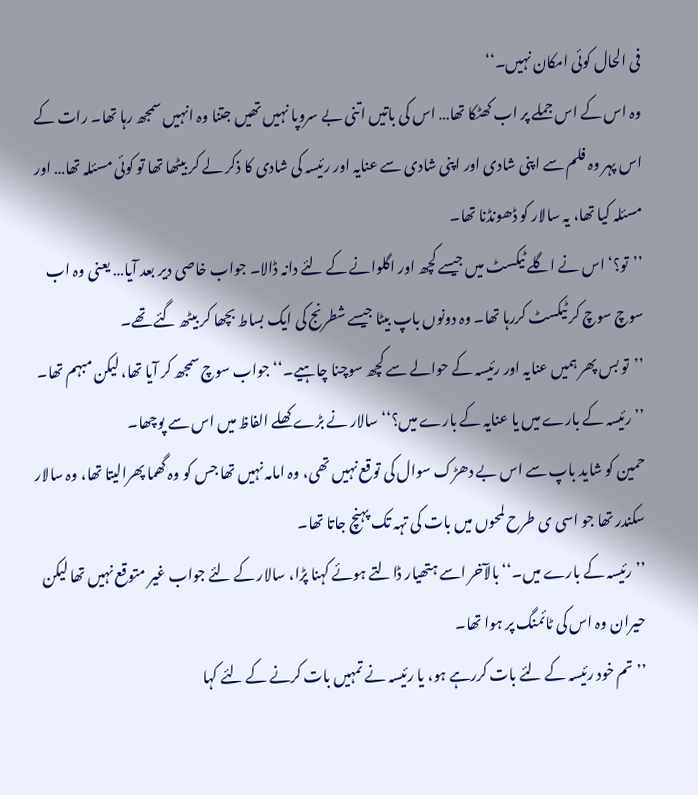فی الحال کوئی امکان نہیں۔‘‘
وہ اس کے اس جملے پر اب کھٹکا تھا… اس کی باتیں اتنی بے سروپا نہیں تھیں جتنا وہ انہیں سمجھ رہا تھا۔ رات کے اس پہر وہ فلم سے اپنی شادی اور اپنی شادی سے عنایہ اور رئیسہ کی شادی کا ذکر لے کر بیٹھا تھا تو کوئی مسئلہ تھا… اور مسئلہ کیا تھا، یہ سالار کو ڈھونڈنا تھا۔
’’تو؟‘ اس نے اگلے ٹیکسٹ میں جیسے کچھ اور اگلوانے کے لئے دانہ ڈالا۔ جواب خاصی دیر بعد آیا… یعنی وہ اب سوچ سوچ کر ٹیکسٹ کررہا تھا۔ وہ دونوں باپ بیٹا جیسے شطرنج کی ایک بساط بچھا کر بیٹھ گئے تھے۔
’’تو بس پھر ہمیں عنایہ اور رئیسہ کے حوالے سے کچھ سوچنا چاہیے۔‘‘ جواب سوچ سمجھ کر آیا تھا، لیکن مبہم تھا۔
’’رئیسہ کے بارے میں یا عنایہ کے بارے میں؟‘‘ سالار نے بڑے کھلے الفاظ میں اس سے پوچھا۔
حمین کو شاید باپ سے اس بے دھڑک سوال کی توقع نہیں تھی، وہ امامہ نہیں تھا جس کو وہ گھما پھرالیتا تھا، وہ سالار سکندر تھا جو اسی ی طرح لمحوں میں بات کی تہہ تک پہنچ جاتا تھا۔
’’رئیسہ کے بارے میں۔‘‘ بالآخر اسے ہتھیار ڈالتے ہوئے کہنا پڑا، سالار کے لئے جواب غیر متوقع نہیں تھا لیکن حیران وہ اس کی ٹائمنگ پر ہوا تھا۔
’’تم خود رئیسہ کے لئے بات کررہے ہو، یا رئیسہ نے تمہیں بات کرنے کے لئے کہا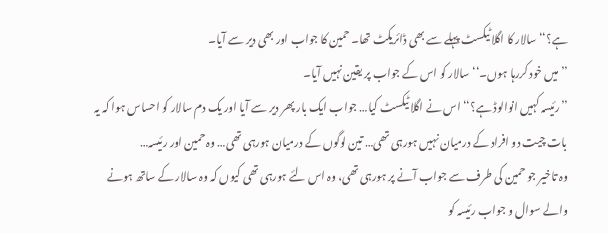ہے؟‘‘ سالار کا اگلا ٹیکسٹ پہلے سے بھی ڈائریکٹ تھا۔ حمین کا جواب اور بھی دیر سے آیا۔
’’میں خود کررہا ہوں۔‘‘ سالار کو اس کے جواب پر یقین نہیں آیا۔
’’رئیسہ کہیں انوالوڈ ہے؟‘‘ اس نے اگلا ٹیکسٹ کیا… جواب ایک بار پھر دیر سے آیا اور یک دم سالار کو احساس ہوا کہ یہ بات چیت دو افراد کے درمیان نہیں ہورہی تھی… تین لوگوں کے درمیان ہورہی تھی… وہ حمین اور رئیسہ…
وہ تاخیر جو حمین کی طرف سے جواب آنے پر ہورہی تھی، وہ اس لئے ہورہی تھی کیوں کہ وہ سالار کے ساتھ ہونے والے سوال و جواب رئیسہ کو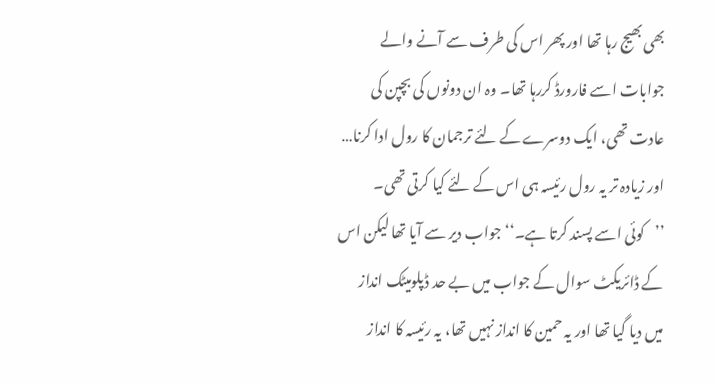بھی بھیج رہا تھا اور پھر اس کی طرف سے آنے والے جوابات اسے فارورڈ کررہا تھا۔ وہ ان دونوں کی بچپن کی عادت تھی، ایک دوسرے کے لئے ترجمان کا رول ادا کرنا… اور زیادہ تر یہ رول رئیسہ ہی اس کے لئے کیا کرتی تھی۔
’’کوئی اسے پسند کرتا ہے۔‘‘ جواب دیر سے آیا تھا لیکن اس کے ڈائریکٹ سوال کے جواب میں بے حد ڈپلومیٹک انداز میں دیا گیا تھا اور یہ حمین کا انداز نہیں تھا، یہ رئیسہ کا انداز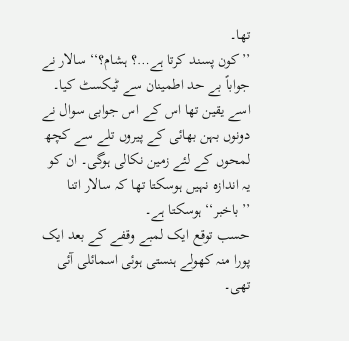تھا۔
’’کون پسند کرتا ہے…؟ ہشام؟‘‘ سالار نے جواباً بے حد اطمینان سے ٹیکسٹ کیا۔ اسے یقین تھا اس کے اس جوابی سوال نے دونوں بہن بھائی کے پیروں تلے سے کچھ لمحوں کے لئے زمین نکالی ہوگی۔ ان کو یہ اندازہ نہیں ہوسکتا تھا کہ سالار اتنا ’’باخبر‘‘ ہوسکتا ہے۔
حسب توقع ایک لمبے وقفے کے بعد ایک پورا منہ کھولے ہنستی ہوئی اسمائلی آئی تھی۔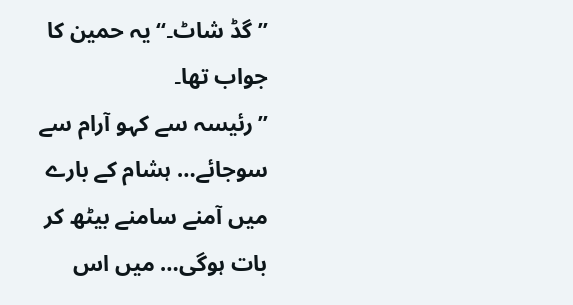’’گڈ شاٹ۔‘‘ یہ حمین کا جواب تھا۔
’’رئیسہ سے کہو آرام سے سوجائے… ہشام کے بارے میں آمنے سامنے بیٹھ کر بات ہوگی… میں اس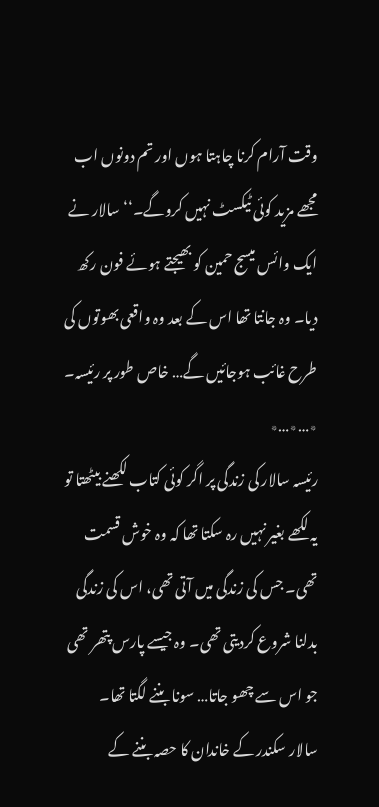وقت آرام کرنا چاہتا ہوں اور تم دونوں اب مجھے مزید کوئی ٹیکسٹ نہیں کروگے۔‘‘ سالار نے ایک وائس میسج حمین کو بھیجتے ہوئے فون رکھ دیا۔ وہ جانتا تھا اس کے بعد وہ واقعی بھوتوں کی طرح غائب ہوجائیں گے… خاص طور پر رئیسہ۔
٭…٭…٭
رئیسہ سالار کی زندگی پر اگر کوئی کتاب لکھنے بیٹھتا تو یہ لکھے بغیر نہیں رہ سکتا تھا کہ وہ خوش قسمت تھی۔ جس کی زندگی میں آتی تھی، اس کی زندگی بدلنا شروع کردیتی تھی۔ وہ جیسے پارس پتھر تھی جو اس سے چھو جاتا… سونا بننے لگتا تھا۔
سالار سکندر کے خاندان کا حصہ بننے کے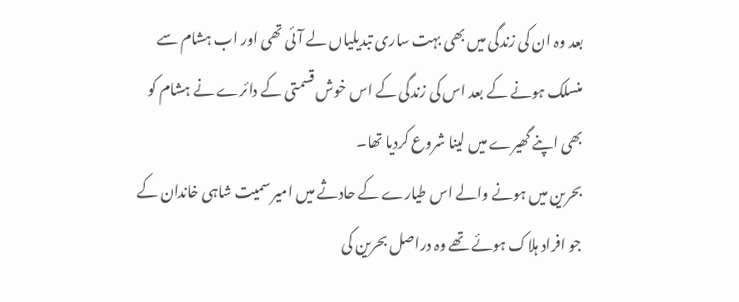بعد وہ ان کی زندگی میں بھی بہت ساری تبدیلیاں لے آئی تھی اور اب ہشام سے منسلک ہونے کے بعد اس کی زندگی کے اس خوش قسمتی کے دائرے نے ہشام کو بھی اپنے گھیرے میں لینا شروع کردیا تھا۔
بحرین میں ہونے والے اس طیارے کے حادثے میں امیر سمیت شاہی خاندان کے جو افراد ہلاک ہوئے تھے وہ دراصل بحرین کی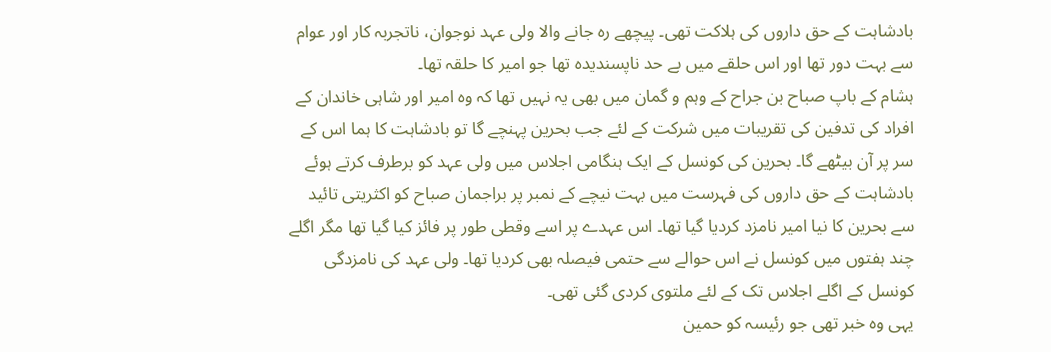بادشاہت کے حق داروں کی ہلاکت تھی۔ پیچھے رہ جانے والا ولی عہد نوجوان، ناتجربہ کار اور عوام سے بہت دور تھا اور اس حلقے میں بے حد ناپسندیدہ تھا جو امیر کا حلقہ تھا۔
ہشام کے باپ صباح بن جراح کے وہم و گمان میں بھی یہ نہیں تھا کہ وہ امیر اور شاہی خاندان کے افراد کی تدفین کی تقریبات میں شرکت کے لئے جب بحرین پہنچے گا تو بادشاہت کا ہما اس کے سر پر آن بیٹھے گا۔ بحرین کی کونسل کے ایک ہنگامی اجلاس میں ولی عہد کو برطرف کرتے ہوئے بادشاہت کے حق داروں کی فہرست میں بہت نیچے کے نمبر پر براجمان صباح کو اکثریتی تائید سے بحرین کا نیا امیر نامزد کردیا گیا تھا۔ اس عہدے پر اسے وقطی طور پر فائز کیا گیا تھا مگر اگلے چند ہفتوں میں کونسل نے اس حوالے سے حتمی فیصلہ بھی کردیا تھا۔ ولی عہد کی نامزدگی کونسل کے اگلے اجلاس تک کے لئے ملتوی کردی گئی تھی۔
یہی وہ خبر تھی جو رئیسہ کو حمین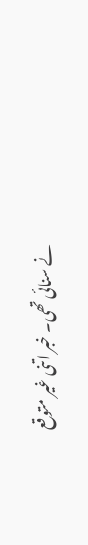نے سنائی تھی۔ خبر اتنی غیر متوقع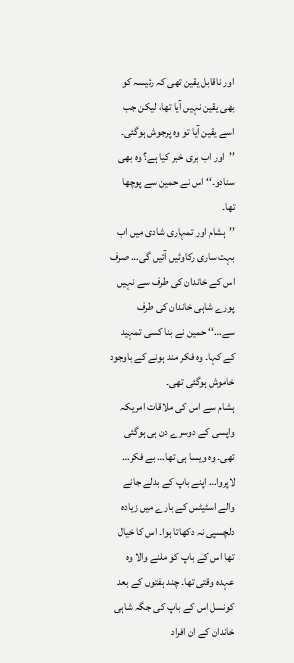اور ناقابل یقین تھی کہ رئیسہ کو بھی یقین نہیں آیا تھا، لیکن جب اسے یقین آیا تو وہ پرجوش ہوگئی۔
’’اور اب بری خبر کیا ہے؟ وہ بھی سنادو۔‘‘ اس نے حمین سے پوچھا تھا۔
’’ہشام اور تمہاری شادی میں اب بہت ساری رکاوٹیں آئیں گی… صرف اس کے خاندان کی طرف سے نہیں پورے شاہی خاندان کی طرف سے…‘‘ حمین نے بنا کسی تمہید کے کہا۔ وہ فکر مند ہونے کے باوجود خاموش ہوگئی تھی۔
ہشام سے اس کی ملاقات امریکہ واپسی کے دوسرے دن ہی ہوگئی تھی۔ وہ ویسا ہی تھا… بے فکر… لاپروا… اپنے باپ کے بدلے جانے والے اسٹیٹس کے بارے میں زیادہ دلچسپی نہ دکھاتا ہوا۔ اس کا خیال تھا اس کے باپ کو ملنے والا وہ عہدہ وقتی تھا۔ چند ہفتوں کے بعد کونسل اس کے باپ کی جگہ شاہی خاندان کے ان افراد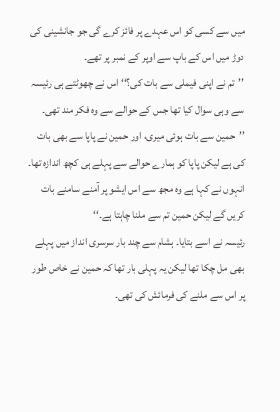میں سے کسی کو اس عہدے پر فائز کرے گی جو جانشینی کی دوڑ میں اس کے باپ سے اوپر کے نمبر پر تھے۔
’’تم نے اپنی فیملی سے بات کی؟‘‘ اس نے چھوٹتے ہی رئیسہ سے وہی سوال کیا تھا جس کے حوالے سے وہ فکر مند تھی۔
’’حمین سے بات ہوئی میری، اور حمین نے پاپا سے بھی بات کی ہے لیکن پاپا کو ہمارے حوالے سے پہلے ہی کچھ اندازہ تھا۔ انہوں نے کہا ہے وہ مجھ سے اس ایشو پر آمنے سامنے بات کریں گے لیکن حمین تم سے ملنا چاہتا ہے۔‘‘
رئیسہ نے اسے بتایا۔ ہشام سے چند بار سرسری انداز میں پہلے بھی مل چکا تھا لیکن یہ پہلی بار تھا کہ حمین نے خاص طور پر اس سے ملنے کی فرمائش کی تھی۔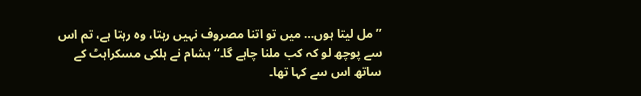’’مل لیتا ہوں… میں تو اتنا مصروف نہیں رہتا، وہ رہتا ہے، تم اس سے پوچھ لو کہ کب ملنا چاہے گا۔‘‘ ہشام نے ہلکی مسکراہٹ کے ساتھ اس سے کہا تھا۔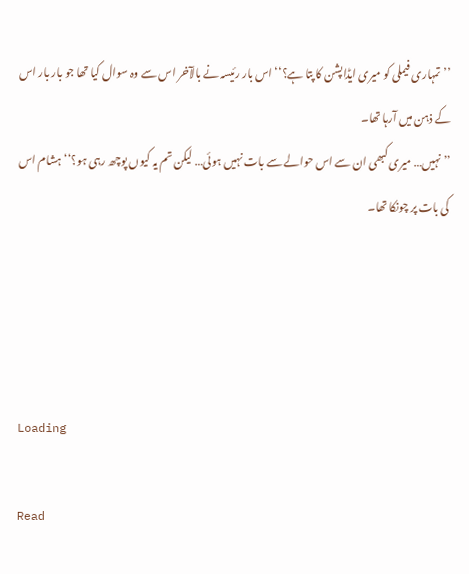’’تمہاری فیملی کو میری ایڈاپشن کا پتا ہے؟‘‘ اس بار رئیسہ نے بالآخر اس سے وہ سوال کیا تھا جو بار بار اس کے ذہن میں آرہا تھا۔
’’نہیں… میری کبھی ان سے اس حوالے سے بات نہیں ہوئی… لیکن تم یہ کیوں پوچھ رہی ہو؟‘‘ ہشام اس کی بات پر چونکا تھا۔




Loading

Read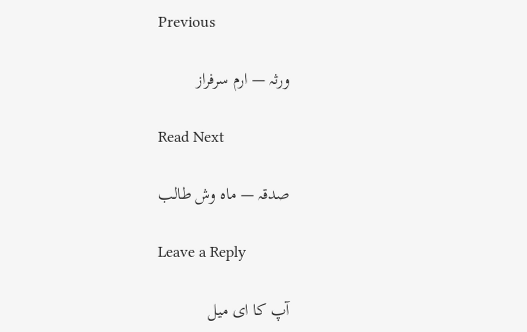Previous

ورثہ — ارم سرفراز

Read Next

صدقہ — ماہ وش طالب

Leave a Reply

آپ کا ای میل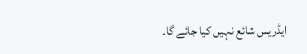ایڈریس شائع نہیں کیا جائے گا۔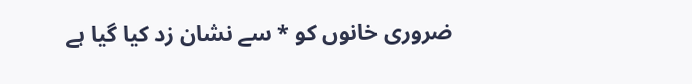ضروری خانوں کو * سے نشان زد کیا گیا ہے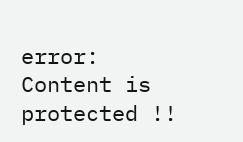error: Content is protected !!